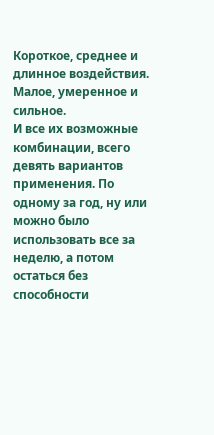Короткое, среднее и длинное воздействия.
Малое, умеренное и сильное.
И все их возможные комбинации, всего девять вариантов применения. По одному за год, ну или можно было использовать все за неделю, а потом остаться без способности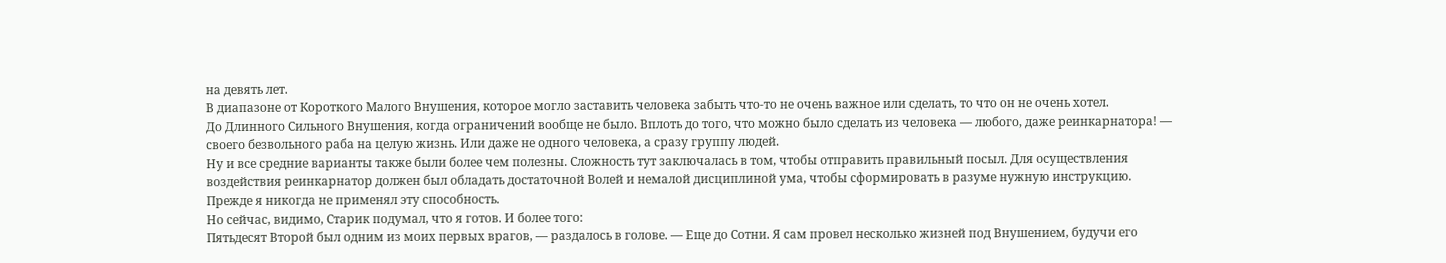на девять лет.
В диапазоне от Короткого Малого Внушения, которое могло заставить человека забыть что-то не очень важное или сделать, то что он не очень хотел.
До Длинного Сильного Внушения, когда ограничений вообще не было. Вплоть до того, что можно было сделать из человека — любого, даже реинкарнатора! — своего безвольного раба на целую жизнь. Или даже не одного человека, а сразу группу людей.
Ну и все средние варианты также были более чем полезны. Сложность тут заключалась в том, чтобы отправить правильный посыл. Для осуществления воздействия реинкарнатор должен был обладать достаточной Волей и немалой дисциплиной ума, чтобы сформировать в разуме нужную инструкцию.
Прежде я никогда не применял эту способность.
Но сейчас, видимо, Старик подумал, что я готов. И более того:
Пятьдесят Второй был одним из моих первых врагов, — раздалось в голове. — Еще до Сотни. Я сам провел несколько жизней под Внушением, будучи его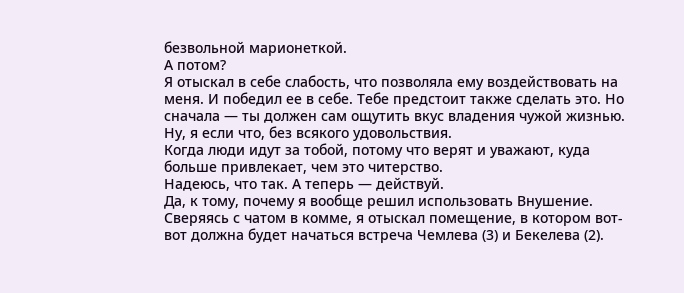безвольной марионеткой.
А потом?
Я отыскал в себе слабость, что позволяла ему воздействовать на меня. И победил ее в себе. Тебе предстоит также сделать это. Но сначала — ты должен сам ощутить вкус владения чужой жизнью.
Ну, я если что, без всякого удовольствия.
Когда люди идут за тобой, потому что верят и уважают, куда больше привлекает, чем это читерство.
Надеюсь, что так. А теперь — действуй.
Да, к тому, почему я вообще решил использовать Внушение.
Сверяясь с чатом в комме, я отыскал помещение, в котором вот-вот должна будет начаться встреча Чемлева (3) и Бекелева (2).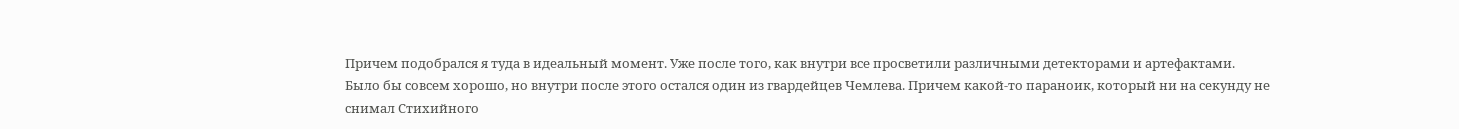Причем подобрался я туда в идеальный момент. Уже после того, как внутри все просветили различными детекторами и артефактами.
Было бы совсем хорошо, но внутри после этого остался один из гвардейцев Чемлева. Причем какой-то параноик, который ни на секунду не снимал Стихийного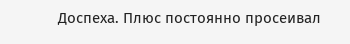Доспеха. Плюс постоянно просеивал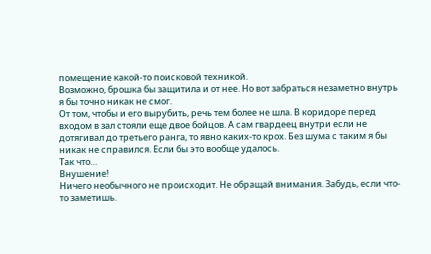помещение какой-то поисковой техникой.
Возможно, брошка бы защитила и от нее. Но вот забраться незаметно внутрь я бы точно никак не смог.
От том, чтобы и его вырубить, речь тем более не шла. В коридоре перед входом в зал стояли еще двое бойцов. А сам гвардеец внутри если не дотягивал до третьего ранга, то явно каких-то крох. Без шума с таким я бы никак не справился. Если бы это вообще удалось.
Так что…
Внушение!
Ничего необычного не происходит. Не обращай внимания. Забудь, если что-то заметишь.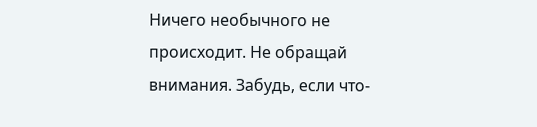Ничего необычного не происходит. Не обращай внимания. Забудь, если что-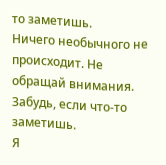то заметишь.
Ничего необычного не происходит. Не обращай внимания. Забудь, если что-то заметишь.
Я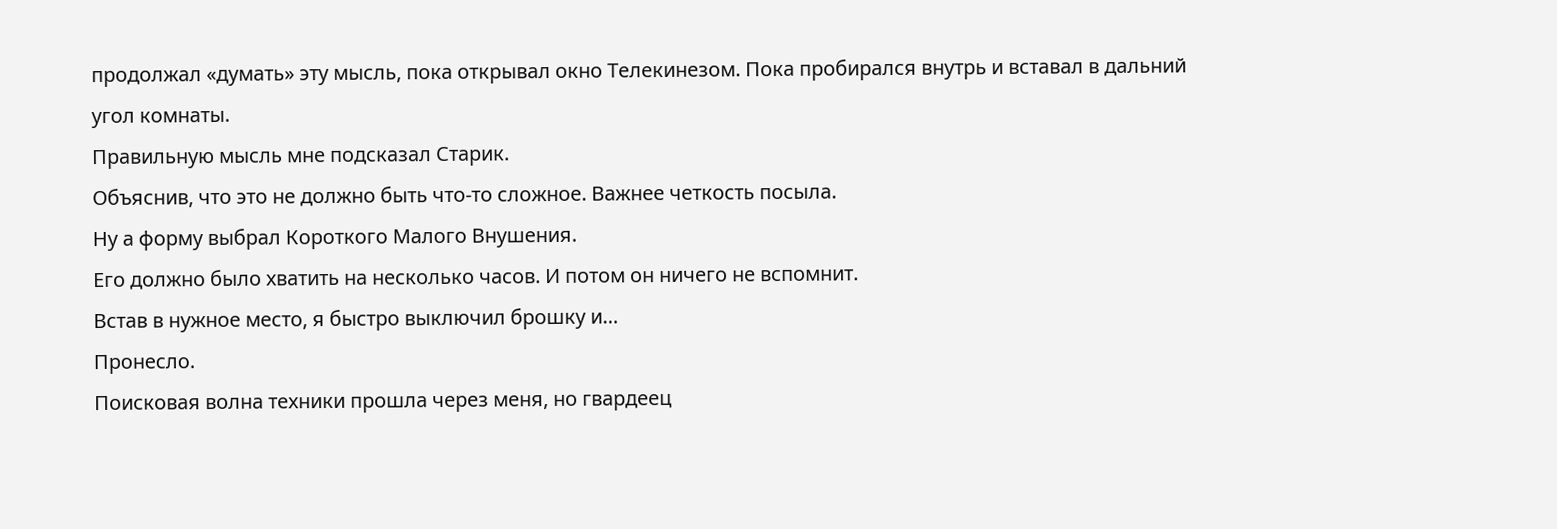продолжал «думать» эту мысль, пока открывал окно Телекинезом. Пока пробирался внутрь и вставал в дальний угол комнаты.
Правильную мысль мне подсказал Старик.
Объяснив, что это не должно быть что-то сложное. Важнее четкость посыла.
Ну а форму выбрал Короткого Малого Внушения.
Его должно было хватить на несколько часов. И потом он ничего не вспомнит.
Встав в нужное место, я быстро выключил брошку и…
Пронесло.
Поисковая волна техники прошла через меня, но гвардеец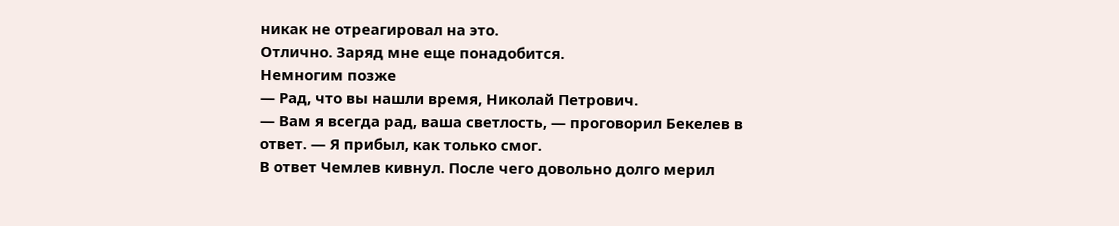никак не отреагировал на это.
Отлично. Заряд мне еще понадобится.
Немногим позже
— Рад, что вы нашли время, Николай Петрович.
— Вам я всегда рад, ваша светлость, — проговорил Бекелев в ответ. — Я прибыл, как только смог.
В ответ Чемлев кивнул. После чего довольно долго мерил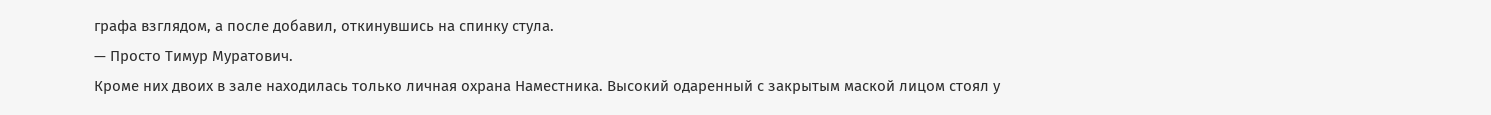графа взглядом, а после добавил, откинувшись на спинку стула.
— Просто Тимур Муратович.
Кроме них двоих в зале находилась только личная охрана Наместника. Высокий одаренный с закрытым маской лицом стоял у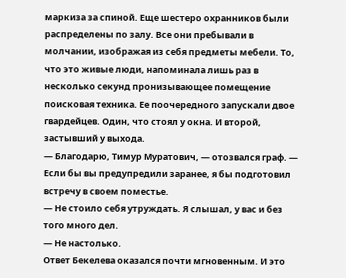маркиза за спиной. Еще шестеро охранников были распределены по залу. Все они пребывали в молчании, изображая из себя предметы мебели. То, что это живые люди, напоминала лишь раз в несколько секунд пронизывающее помещение поисковая техника. Ее поочередного запускали двое гвардейцев. Один, что стоял у окна. И второй, застывший у выхода.
— Благодарю, Тимур Муратович, — отозвался граф. — Если бы вы предупредили заранее, я бы подготовил встречу в своем поместье.
— Не стоило себя утруждать. Я слышал, у вас и без того много дел.
— Не настолько.
Ответ Бекелева оказался почти мгновенным. И это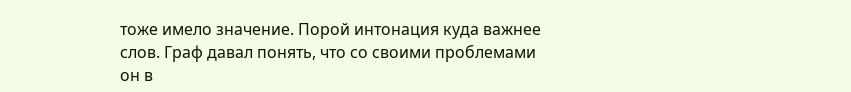тоже имело значение. Порой интонация куда важнее слов. Граф давал понять, что со своими проблемами он в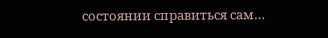состоянии справиться сам…